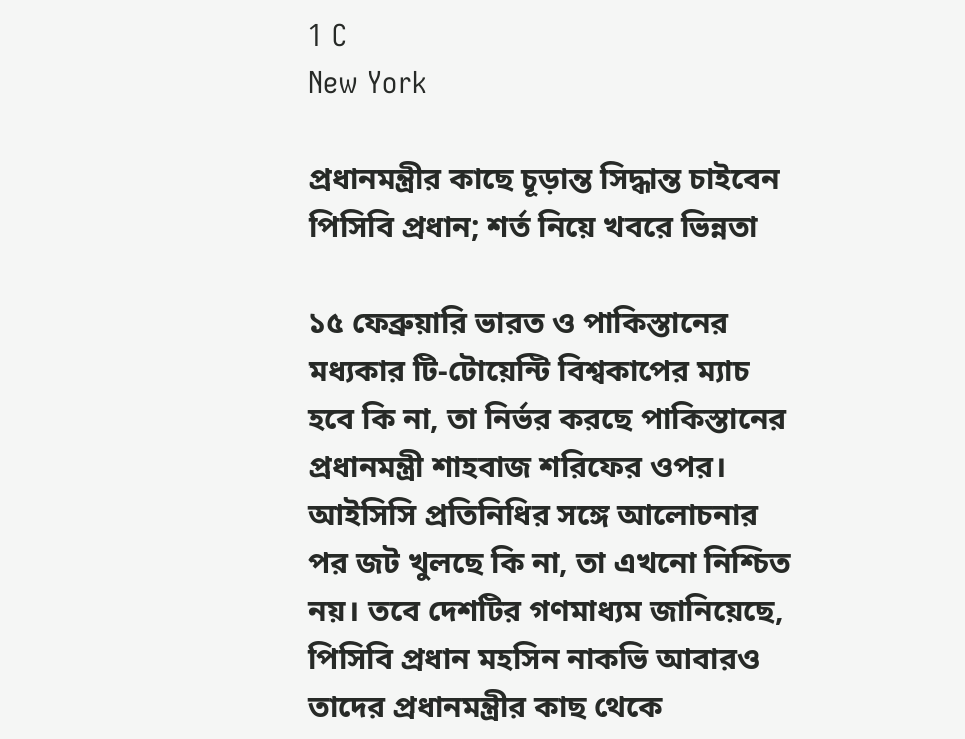1 C
New York

প্রধানমন্ত্রীর কাছে চূড়ান্ত সিদ্ধান্ত চাইবেন পিসিবি প্রধান; শর্ত নিয়ে খবরে ভিন্নতা

১৫ ফেব্রুয়ারি ভারত ও পাকিস্তানের মধ্যকার টি-টোয়েন্টি বিশ্বকাপের ম্যাচ হবে কি না, তা নির্ভর করছে পাকিস্তানের প্রধানমন্ত্রী শাহবাজ শরিফের ওপর। আইসিসি প্রতিনিধির সঙ্গে আলোচনার পর জট খুলছে কি না, তা এখনো নিশ্চিত নয়। তবে দেশটির গণমাধ্যম জানিয়েছে, পিসিবি প্রধান মহসিন নাকভি আবারও তাদের প্রধানমন্ত্রীর কাছ থেকে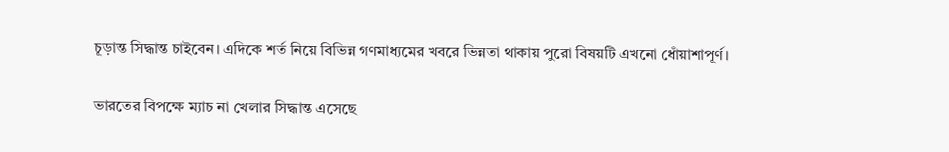চূড়ান্ত সিদ্ধান্ত চাইবেন। এদিকে শর্ত নিয়ে বিভিন্ন গণমাধ্যমের খবরে ভিন্নতা থাকায় পুরো বিষয়টি এখনো ধোঁয়াশাপূর্ণ।

ভারতের বিপক্ষে ম্যাচ না খেলার সিদ্ধান্ত এসেছে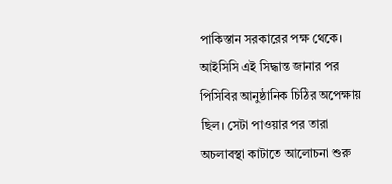পাকিস্তান সরকারের পক্ষ থেকে। আইসিসি এই সিদ্ধান্ত জানার পর পিসিবির আনুষ্ঠানিক চিঠির অপেক্ষায় ছিল। সেটা পাওয়ার পর তারা অচলাবস্থা কাটাতে আলোচনা শুরু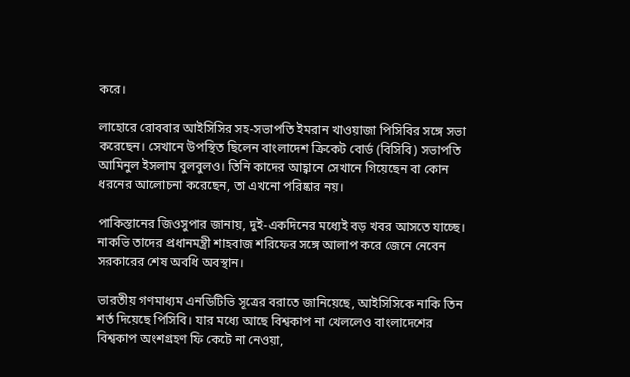করে।

লাহোরে রোববার আইসিসির সহ-সভাপতি ইমরান খাওয়াজা পিসিবির সঙ্গে সভা করেছেন। সেখানে উপস্থিত ছিলেন বাংলাদেশ ক্রিকেট বোর্ড (বিসিবি) সভাপতি আমিনুল ইসলাম বুলবুলও। তিনি কাদের আহ্বানে সেখানে গিয়েছেন বা কোন ধরনের আলোচনা করেছেন, তা এখনো পরিষ্কার নয়।

পাকিস্তানের জিওসুপার জানায়, দুই-একদিনের মধ্যেই বড় খবর আসতে যাচ্ছে। নাকভি তাদের প্রধানমন্ত্রী শাহবাজ শরিফের সঙ্গে আলাপ করে জেনে নেবেন সরকারের শেষ অবধি অবস্থান।

ভারতীয় গণমাধ্যম এনডিটিভি সূত্রের বরাতে জানিয়েছে, আইসিসিকে নাকি তিন শর্ত দিয়েছে পিসিবি। যার মধ্যে আছে বিশ্বকাপ না খেললেও বাংলাদেশের বিশ্বকাপ অংশগ্রহণ ফি কেটে না নেওয়া,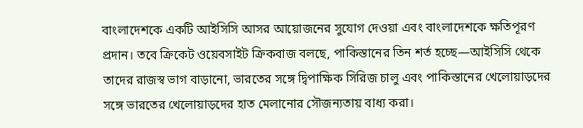বাংলাদেশকে একটি আইসিসি আসর আয়োজনের সুযোগ দেওয়া এবং বাংলাদেশকে ক্ষতিপূরণ প্রদান। তবে ক্রিকেট ওয়েবসাইট ক্রিকবাজ বলছে, পাকিস্তানের তিন শর্ত হচ্ছে—আইসিসি থেকে তাদের রাজস্ব ভাগ বাড়ানো, ভারতের সঙ্গে দ্বিপাক্ষিক সিরিজ চালু এবং পাকিস্তানের খেলোয়াড়দের সঙ্গে ভারতের খেলোয়াড়দের হাত মেলানোর সৌজন্যতায় বাধ্য করা।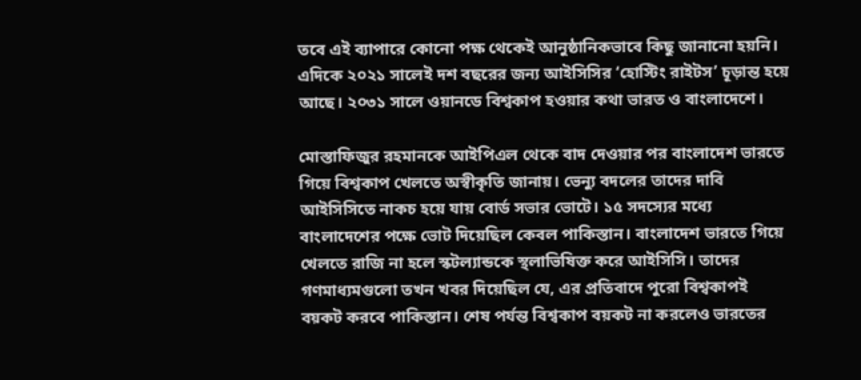তবে এই ব্যাপারে কোনো পক্ষ থেকেই আনুষ্ঠানিকভাবে কিছু জানানো হয়নি। এদিকে ২০২১ সালেই দশ বছরের জন্য আইসিসির ‘হোস্টিং রাইটস’ চূড়ান্ত হয়ে আছে। ২০৩১ সালে ওয়ানডে বিশ্বকাপ হওয়ার কথা ভারত ও বাংলাদেশে।

মোস্তাফিজুর রহমানকে আইপিএল থেকে বাদ দেওয়ার পর বাংলাদেশ ভারতে গিয়ে বিশ্বকাপ খেলতে অস্বীকৃতি জানায়। ভেন্যু বদলের তাদের দাবি আইসিসিতে নাকচ হয়ে যায় বোর্ড সভার ভোটে। ১৫ সদস্যের মধ্যে বাংলাদেশের পক্ষে ভোট দিয়েছিল কেবল পাকিস্তান। বাংলাদেশ ভারতে গিয়ে খেলতে রাজি না হলে স্কটল্যান্ডকে স্থলাভিষিক্ত করে আইসিসি। তাদের গণমাধ্যমগুলো তখন খবর দিয়েছিল যে, এর প্রতিবাদে পুরো বিশ্বকাপই বয়কট করবে পাকিস্তান। শেষ পর্যন্ত বিশ্বকাপ বয়কট না করলেও ভারতের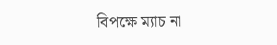বিপক্ষে ম্যাচ না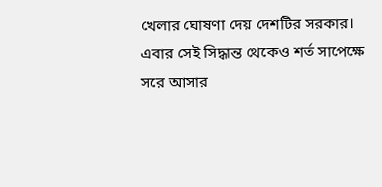খেলার ঘোষণা দেয় দেশটির সরকার। এবার সেই সিদ্ধান্ত থেকেও শর্ত সাপেক্ষে সরে আসার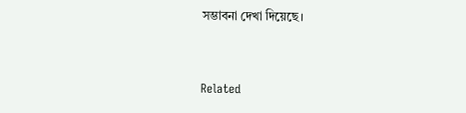সম্ভাবনা দেখা দিয়েছে।



Related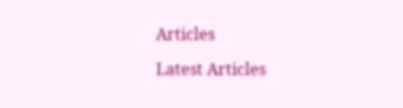Articles

Latest Articles